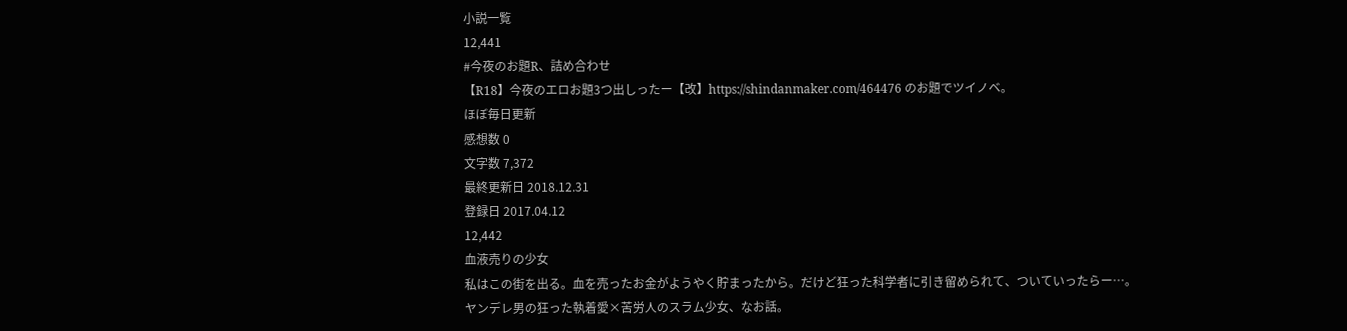小説一覧
12,441
#今夜のお題R、詰め合わせ
【R18】今夜のエロお題3つ出しったー【改】https://shindanmaker.com/464476 のお題でツイノベ。
ほぼ毎日更新
感想数 0
文字数 7,372
最終更新日 2018.12.31
登録日 2017.04.12
12,442
血液売りの少女
私はこの街を出る。血を売ったお金がようやく貯まったから。だけど狂った科学者に引き留められて、ついていったらー…。
ヤンデレ男の狂った執着愛×苦労人のスラム少女、なお話。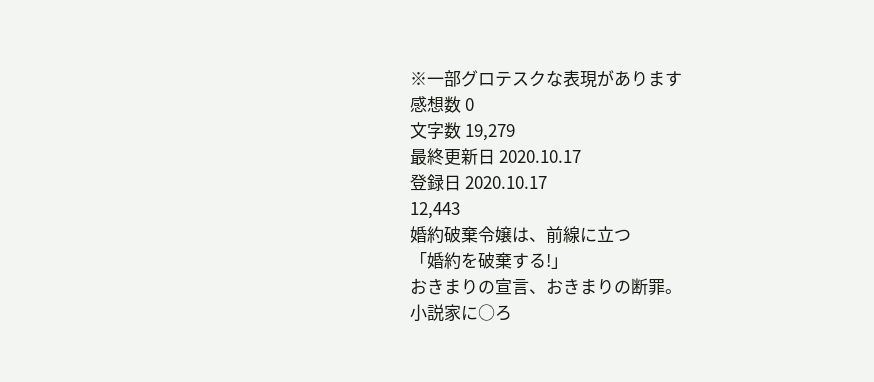※一部グロテスクな表現があります
感想数 0
文字数 19,279
最終更新日 2020.10.17
登録日 2020.10.17
12,443
婚約破棄令嬢は、前線に立つ
「婚約を破棄する!」
おきまりの宣言、おきまりの断罪。
小説家に○ろ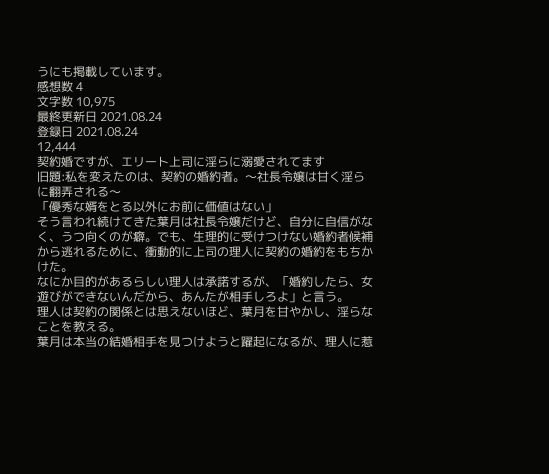うにも掲載しています。
感想数 4
文字数 10,975
最終更新日 2021.08.24
登録日 2021.08.24
12,444
契約婚ですが、エリート上司に淫らに溺愛されてます
旧題:私を変えたのは、契約の婚約者。〜社長令嬢は甘く淫らに翻弄される〜
「優秀な婿をとる以外にお前に価値はない」
そう言われ続けてきた葉月は社長令嬢だけど、自分に自信がなく、うつ向くのが癖。でも、生理的に受けつけない婚約者候補から逃れるために、衝動的に上司の理人に契約の婚約をもちかけた。
なにか目的があるらしい理人は承諾するが、「婚約したら、女遊びができないんだから、あんたが相手しろよ」と言う。
理人は契約の関係とは思えないほど、葉月を甘やかし、淫らなことを教える。
葉月は本当の結婚相手を見つけようと躍起になるが、理人に惹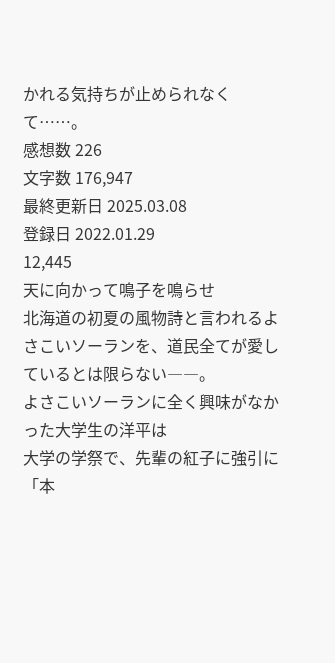かれる気持ちが止められなくて……。
感想数 226
文字数 176,947
最終更新日 2025.03.08
登録日 2022.01.29
12,445
天に向かって鳴子を鳴らせ
北海道の初夏の風物詩と言われるよさこいソーランを、道民全てが愛しているとは限らない――。
よさこいソーランに全く興味がなかった大学生の洋平は
大学の学祭で、先輩の紅子に強引に「本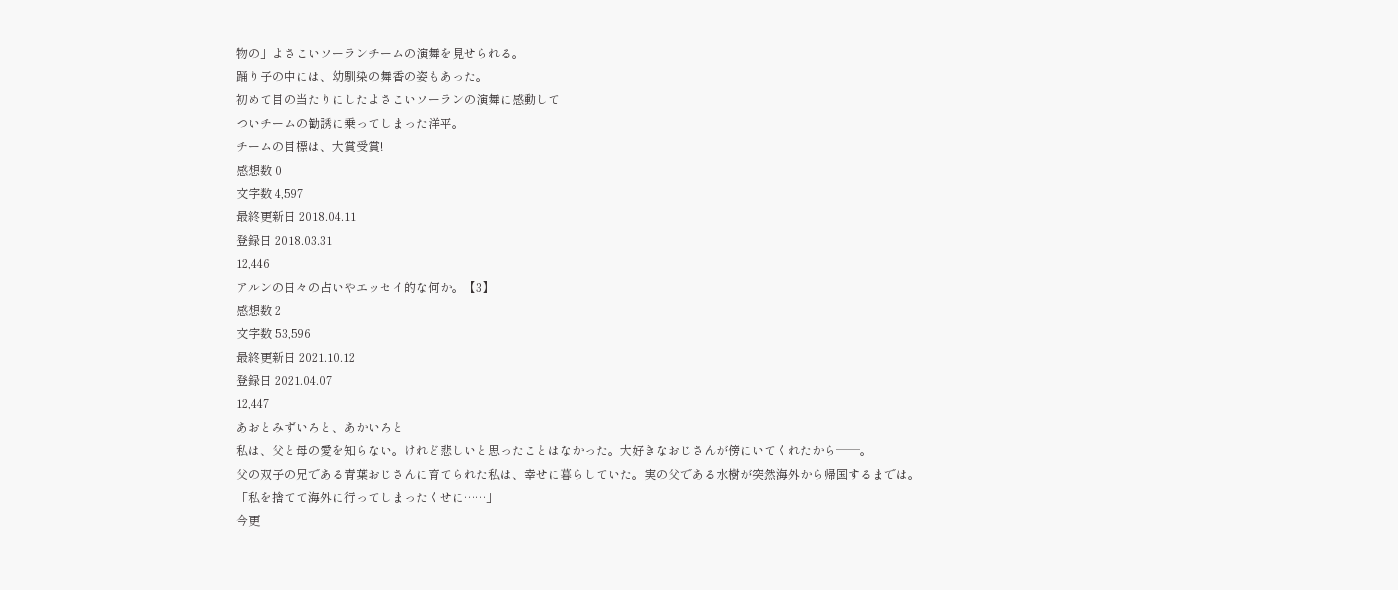物の」よさこいソーランチームの演舞を見せられる。
踊り子の中には、幼馴染の舞香の姿もあった。
初めて目の当たりにしたよさこいソーランの演舞に感動して
ついチームの勧誘に乗ってしまった洋平。
チームの目標は、大賞受賞!
感想数 0
文字数 4,597
最終更新日 2018.04.11
登録日 2018.03.31
12,446
アルンの日々の占いやエッセイ的な何か。【3】
感想数 2
文字数 53,596
最終更新日 2021.10.12
登録日 2021.04.07
12,447
あおとみずいろと、あかいろと
私は、父と母の愛を知らない。けれど悲しいと思ったことはなかった。大好きなおじさんが傍にいてくれたから──。
父の双子の兄である青葉おじさんに育てられた私は、幸せに暮らしていた。実の父である水樹が突然海外から帰国するまでは。
「私を捨てて海外に行ってしまったくせに……」
今更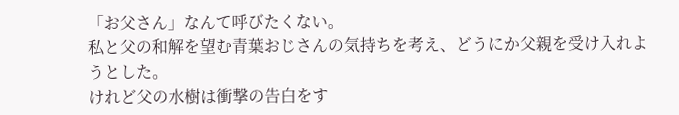「お父さん」なんて呼びたくない。
私と父の和解を望む青葉おじさんの気持ちを考え、どうにか父親を受け入れようとした。
けれど父の水樹は衝撃の告白をす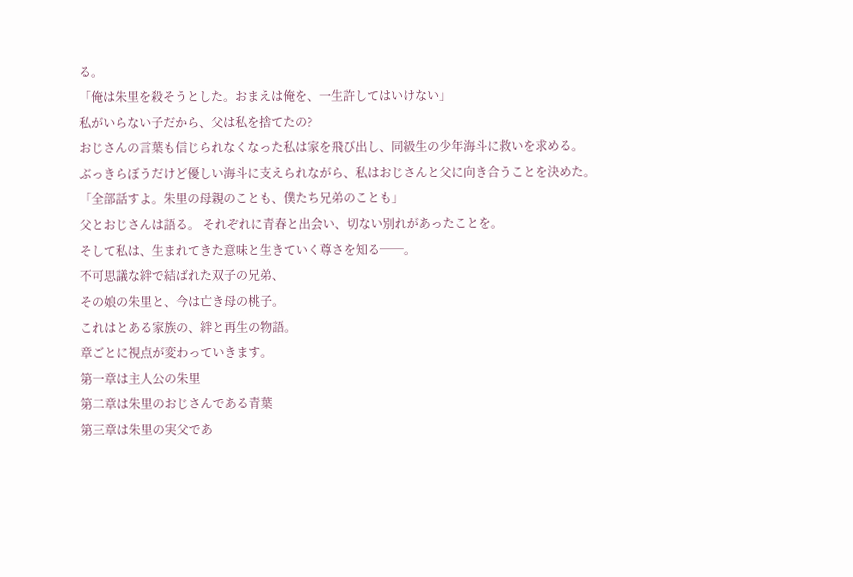る。
「俺は朱里を殺そうとした。おまえは俺を、一生許してはいけない」
私がいらない子だから、父は私を捨てたの?
おじさんの言葉も信じられなくなった私は家を飛び出し、同級生の少年海斗に救いを求める。
ぶっきらぼうだけど優しい海斗に支えられながら、私はおじさんと父に向き合うことを決めた。
「全部話すよ。朱里の母親のことも、僕たち兄弟のことも」
父とおじさんは語る。 それぞれに青春と出会い、切ない別れがあったことを。
そして私は、生まれてきた意味と生きていく尊さを知る──。
不可思議な絆で結ばれた双子の兄弟、
その娘の朱里と、今は亡き母の桃子。
これはとある家族の、絆と再生の物語。
章ごとに視点が変わっていきます。
第一章は主人公の朱里
第二章は朱里のおじさんである青葉
第三章は朱里の実父であ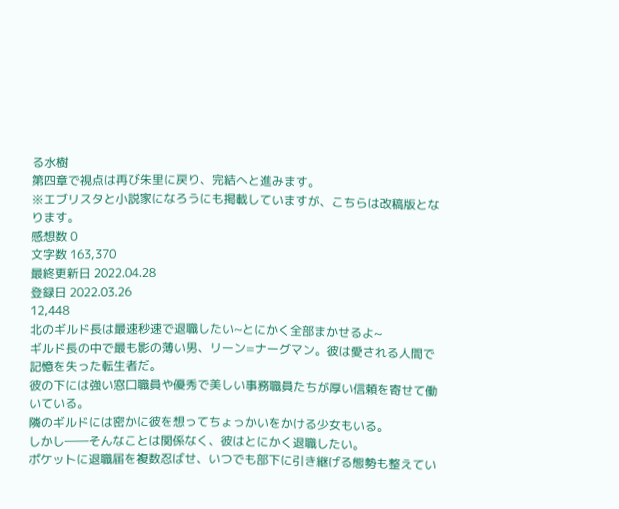る水樹
第四章で視点は再び朱里に戻り、完結へと進みます。
※エブリスタと小説家になろうにも掲載していますが、こちらは改稿版となります。
感想数 0
文字数 163,370
最終更新日 2022.04.28
登録日 2022.03.26
12,448
北のギルド長は最速秒速で退職したい~とにかく全部まかせるよ~
ギルド長の中で最も影の薄い男、リーン=ナーグマン。彼は愛される人間で記憶を失った転生者だ。
彼の下には強い窓口職員や優秀で美しい事務職員たちが厚い信頼を寄せて働いている。
隣のギルドには密かに彼を想ってちょっかいをかける少女もいる。
しかし――そんなことは関係なく、彼はとにかく退職したい。
ポケットに退職届を複数忍ばせ、いつでも部下に引き継げる態勢も整えてい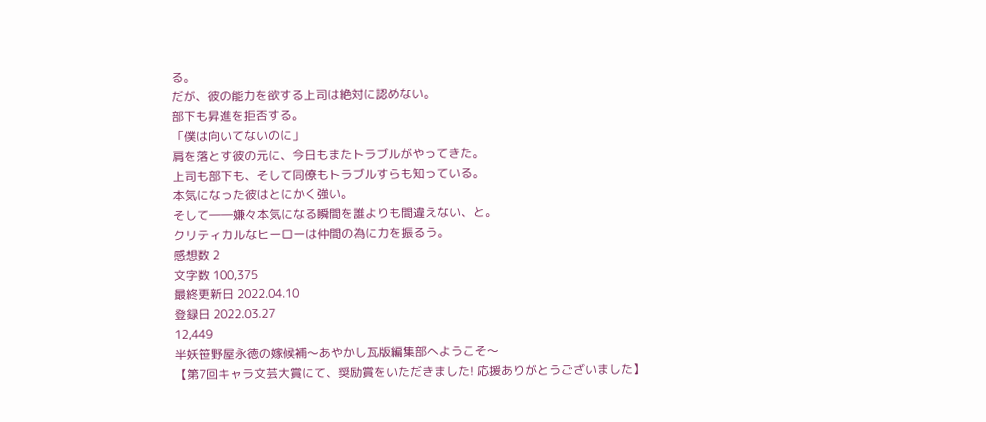る。
だが、彼の能力を欲する上司は絶対に認めない。
部下も昇進を拒否する。
「僕は向いてないのに」
肩を落とす彼の元に、今日もまたトラブルがやってきた。
上司も部下も、そして同僚もトラブルすらも知っている。
本気になった彼はとにかく強い。
そして――嫌々本気になる瞬間を誰よりも間違えない、と。
クリティカルなヒーローは仲間の為に力を振るう。
感想数 2
文字数 100,375
最終更新日 2022.04.10
登録日 2022.03.27
12,449
半妖笹野屋永徳の嫁候補〜あやかし瓦版編集部へようこそ〜
【第7回キャラ文芸大賞にて、奨励賞をいただきました! 応援ありがとうございました】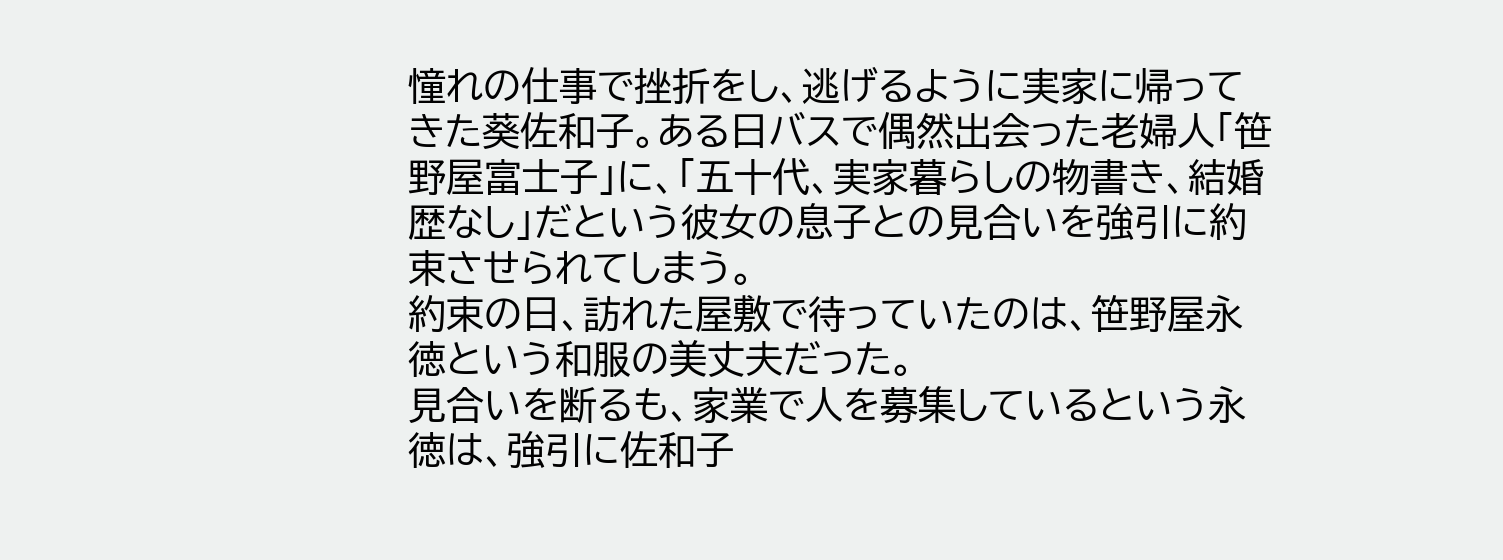憧れの仕事で挫折をし、逃げるように実家に帰ってきた葵佐和子。ある日バスで偶然出会った老婦人「笹野屋富士子」に、「五十代、実家暮らしの物書き、結婚歴なし」だという彼女の息子との見合いを強引に約束させられてしまう。
約束の日、訪れた屋敷で待っていたのは、笹野屋永徳という和服の美丈夫だった。
見合いを断るも、家業で人を募集しているという永徳は、強引に佐和子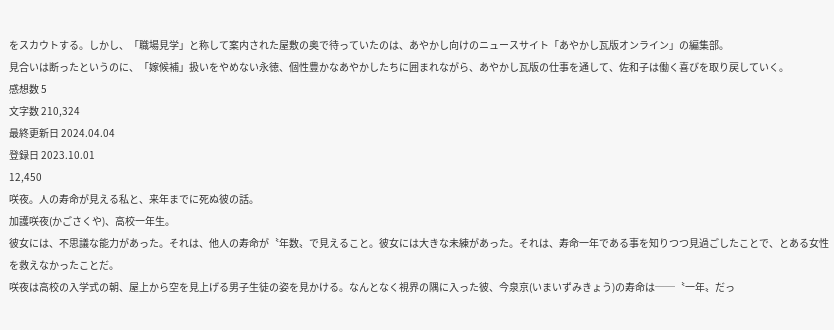をスカウトする。しかし、「職場見学」と称して案内された屋敷の奥で待っていたのは、あやかし向けのニュースサイト「あやかし瓦版オンライン」の編集部。
見合いは断ったというのに、「嫁候補」扱いをやめない永徳、個性豊かなあやかしたちに囲まれながら、あやかし瓦版の仕事を通して、佐和子は働く喜びを取り戻していく。
感想数 5
文字数 210,324
最終更新日 2024.04.04
登録日 2023.10.01
12,450
咲夜。人の寿命が見える私と、来年までに死ぬ彼の話。
加護咲夜(かごさくや)、高校一年生。
彼女には、不思議な能力があった。それは、他人の寿命が〝年数〟で見えること。彼女には大きな未練があった。それは、寿命一年である事を知りつつ見過ごしたことで、とある女性を救えなかったことだ。
咲夜は高校の入学式の朝、屋上から空を見上げる男子生徒の姿を見かける。なんとなく視界の隅に入った彼、今泉京(いまいずみきょう)の寿命は──〝一年〟だっ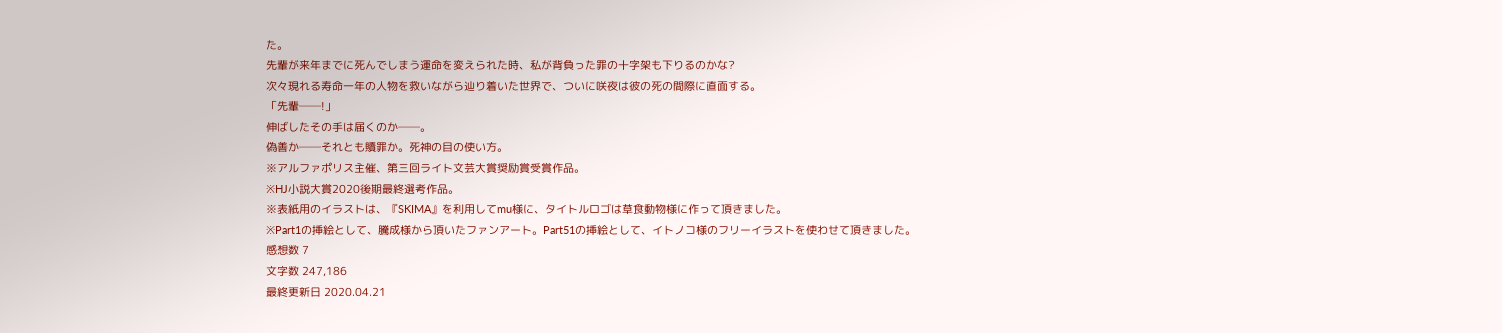た。
先輩が来年までに死んでしまう運命を変えられた時、私が背負った罪の十字架も下りるのかな?
次々現れる寿命一年の人物を救いながら辿り着いた世界で、ついに咲夜は彼の死の間際に直面する。
「先輩──!」
伸ばしたその手は届くのか──。
偽善か──それとも贖罪か。死神の目の使い方。
※アルファポリス主催、第三回ライト文芸大賞奨励賞受賞作品。
※HJ小説大賞2020後期最終選考作品。
※表紙用のイラストは、『SKIMA』を利用してmu様に、タイトルロゴは草食動物様に作って頂きました。
※Part1の挿絵として、騰成様から頂いたファンアート。Part51の挿絵として、イトノコ様のフリーイラストを使わせて頂きました。
感想数 7
文字数 247,186
最終更新日 2020.04.21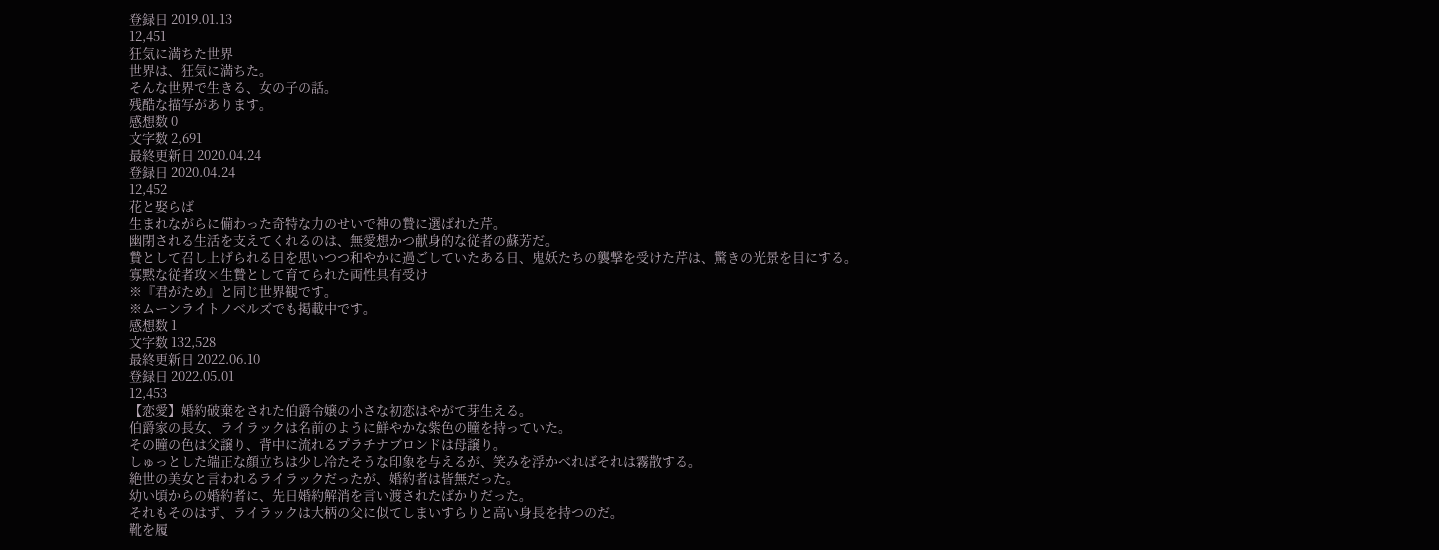登録日 2019.01.13
12,451
狂気に満ちた世界
世界は、狂気に満ちた。
そんな世界で生きる、女の子の話。
残酷な描写があります。
感想数 0
文字数 2,691
最終更新日 2020.04.24
登録日 2020.04.24
12,452
花と娶らば
生まれながらに備わった奇特な力のせいで神の贄に選ばれた芹。
幽閉される生活を支えてくれるのは、無愛想かつ献身的な従者の蘇芳だ。
贄として召し上げられる日を思いつつ和やかに過ごしていたある日、鬼妖たちの襲撃を受けた芹は、驚きの光景を目にする。
寡黙な従者攻×生贄として育てられた両性具有受け
※『君がため』と同じ世界観です。
※ムーンライトノベルズでも掲載中です。
感想数 1
文字数 132,528
最終更新日 2022.06.10
登録日 2022.05.01
12,453
【恋愛】婚約破棄をされた伯爵令嬢の小さな初恋はやがて芽生える。
伯爵家の長女、ライラックは名前のように鮮やかな紫色の瞳を持っていた。
その瞳の色は父譲り、背中に流れるプラチナブロンドは母譲り。
しゅっとした端正な顔立ちは少し冷たそうな印象を与えるが、笑みを浮かべればそれは霧散する。
絶世の美女と言われるライラックだったが、婚約者は皆無だった。
幼い頃からの婚約者に、先日婚約解消を言い渡されたばかりだった。
それもそのはず、ライラックは大柄の父に似てしまいすらりと高い身長を持つのだ。
靴を履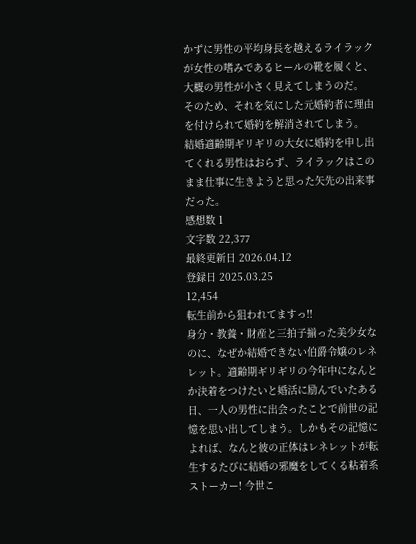かずに男性の平均身長を越えるライラックが女性の嗜みであるヒールの靴を履くと、大概の男性が小さく見えてしまうのだ。
そのため、それを気にした元婚約者に理由を付けられて婚約を解消されてしまう。
結婚適齢期ギリギリの大女に婚約を申し出てくれる男性はおらず、ライラックはこのまま仕事に生きようと思った矢先の出来事だった。
感想数 1
文字数 22,377
最終更新日 2026.04.12
登録日 2025.03.25
12,454
転生前から狙われてますっ!!
身分・教養・財産と三拍子揃った美少女なのに、なぜか結婚できない伯爵令嬢のレネレット。適齢期ギリギリの今年中になんとか決着をつけたいと婚活に励んでいたある日、一人の男性に出会ったことで前世の記憶を思い出してしまう。しかもその記憶によれば、なんと彼の正体はレネレットが転生するたびに結婚の邪魔をしてくる粘着系ストーカー! 今世こ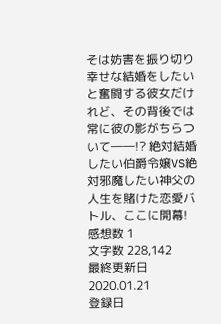そは妨害を振り切り幸せな結婚をしたいと奮闘する彼女だけれど、その背後では常に彼の影がちらついて――!? 絶対結婚したい伯爵令嬢VS絶対邪魔したい神父の人生を賭けた恋愛バトル、ここに開幕!
感想数 1
文字数 228,142
最終更新日 2020.01.21
登録日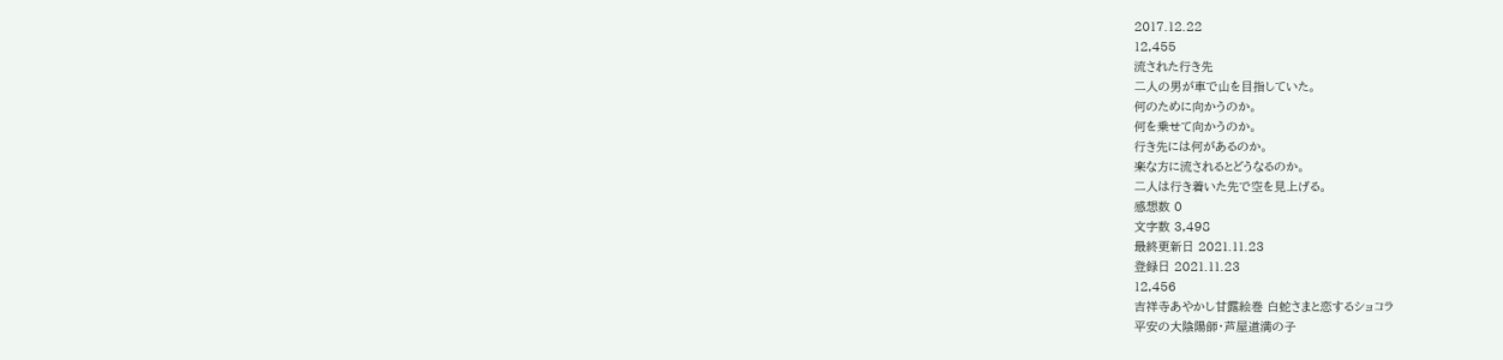2017.12.22
12,455
流された行き先
二人の男が車で山を目指していた。
何のために向かうのか。
何を乗せて向かうのか。
行き先には何があるのか。
楽な方に流されるとどうなるのか。
二人は行き着いた先で空を見上げる。
感想数 0
文字数 3,498
最終更新日 2021.11.23
登録日 2021.11.23
12,456
吉祥寺あやかし甘露絵巻 白蛇さまと恋するショコラ
平安の大陰陽師・芦屋道満の子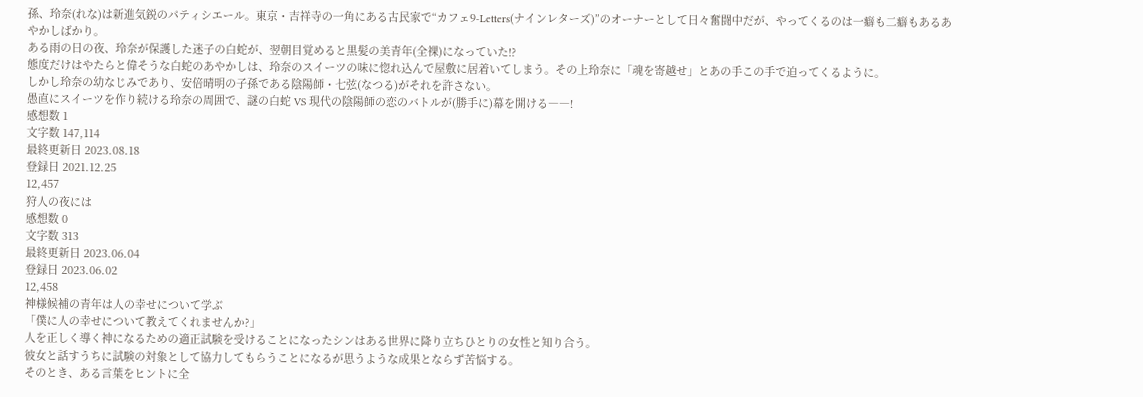孫、玲奈(れな)は新進気鋭のパティシエール。東京・吉祥寺の一角にある古民家で“カフェ9-Letters(ナインレターズ)”のオーナーとして日々奮闘中だが、やってくるのは一癖も二癖もあるあやかしばかり。
ある雨の日の夜、玲奈が保護した迷子の白蛇が、翌朝目覚めると黒髪の美青年(全裸)になっていた!?
態度だけはやたらと偉そうな白蛇のあやかしは、玲奈のスイーツの味に惚れ込んで屋敷に居着いてしまう。その上玲奈に「魂を寄越せ」とあの手この手で迫ってくるように。
しかし玲奈の幼なじみであり、安倍晴明の子孫である陰陽師・七弦(なつる)がそれを許さない。
愚直にスイーツを作り続ける玲奈の周囲で、謎の白蛇 VS 現代の陰陽師の恋のバトルが(勝手に)幕を開ける――!
感想数 1
文字数 147,114
最終更新日 2023.08.18
登録日 2021.12.25
12,457
狩人の夜には
感想数 0
文字数 313
最終更新日 2023.06.04
登録日 2023.06.02
12,458
神様候補の青年は人の幸せについて学ぶ
「僕に人の幸せについて教えてくれませんか?」
人を正しく導く神になるための適正試験を受けることになったシンはある世界に降り立ちひとりの女性と知り合う。
彼女と話すうちに試験の対象として協力してもらうことになるが思うような成果とならず苦悩する。
そのとき、ある言葉をヒントに全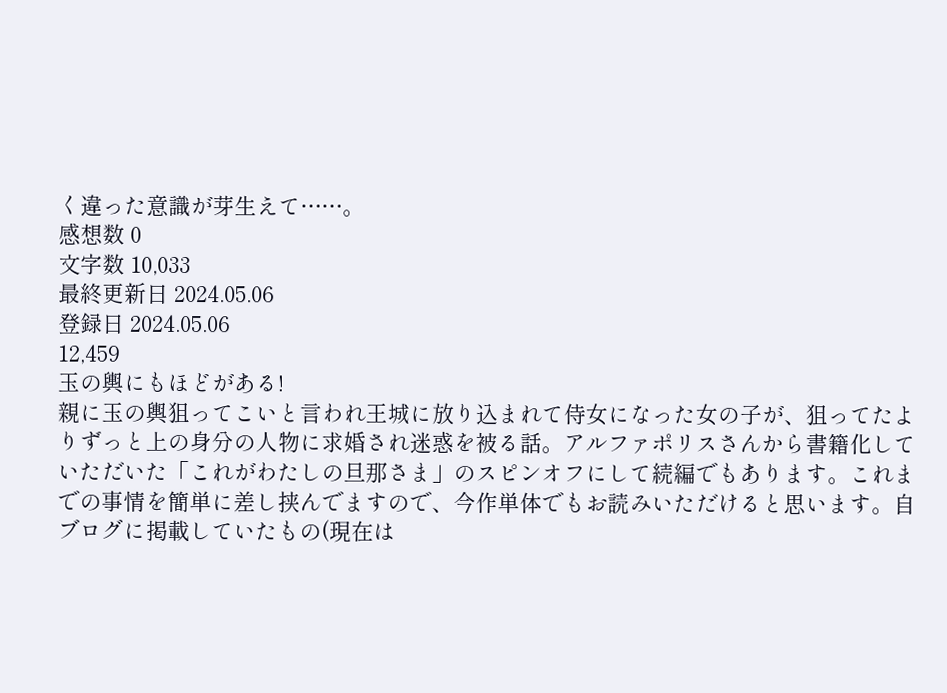く違った意識が芽生えて……。
感想数 0
文字数 10,033
最終更新日 2024.05.06
登録日 2024.05.06
12,459
玉の輿にもほどがある!
親に玉の輿狙ってこいと言われ王城に放り込まれて侍女になった女の子が、狙ってたよりずっと上の身分の人物に求婚され迷惑を被る話。アルファポリスさんから書籍化していただいた「これがわたしの旦那さま」のスピンオフにして続編でもあります。これまでの事情を簡単に差し挟んでますので、今作単体でもお読みいただけると思います。自ブログに掲載していたもの(現在は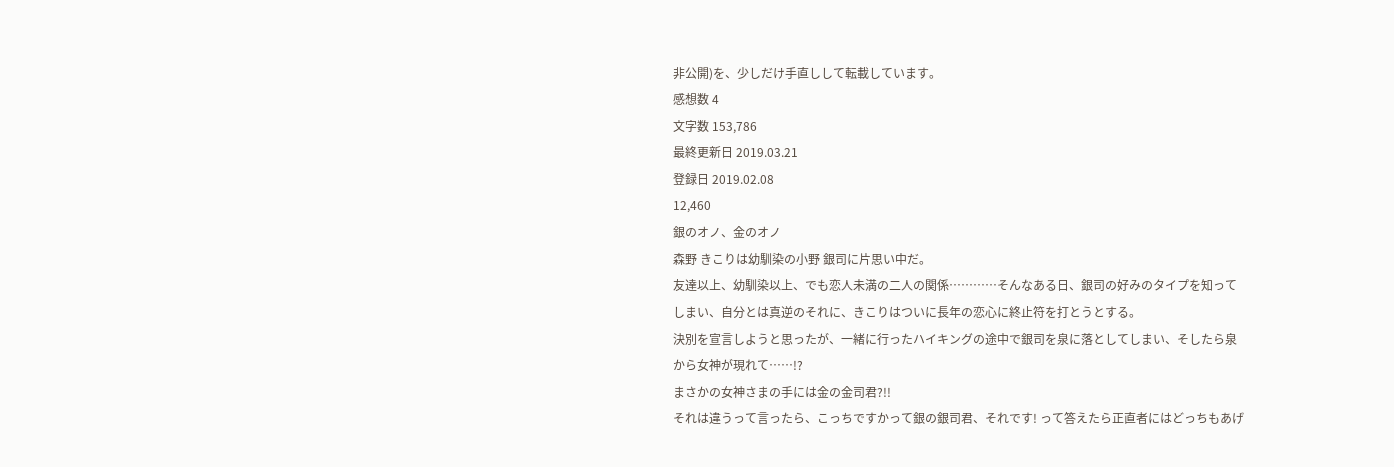非公開)を、少しだけ手直しして転載しています。
感想数 4
文字数 153,786
最終更新日 2019.03.21
登録日 2019.02.08
12,460
銀のオノ、金のオノ
森野 きこりは幼馴染の小野 銀司に片思い中だ。
友達以上、幼馴染以上、でも恋人未満の二人の関係…………そんなある日、銀司の好みのタイプを知ってしまい、自分とは真逆のそれに、きこりはついに長年の恋心に終止符を打とうとする。
決別を宣言しようと思ったが、一緒に行ったハイキングの途中で銀司を泉に落としてしまい、そしたら泉から女神が現れて……!?
まさかの女神さまの手には金の金司君?!!
それは違うって言ったら、こっちですかって銀の銀司君、それです! って答えたら正直者にはどっちもあげ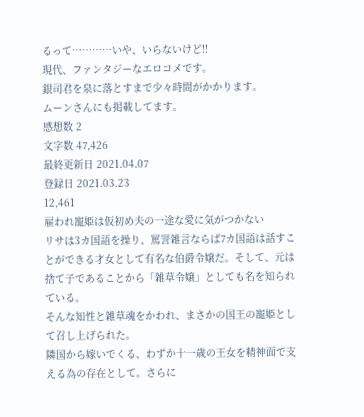るって…………いや、いらないけど!!
現代、ファンタジーなエロコメです。
銀司君を泉に落とすまで少々時間がかかります。
ムーンさんにも掲載してます。
感想数 2
文字数 47,426
最終更新日 2021.04.07
登録日 2021.03.23
12,461
雇われ寵姫は仮初め夫の一途な愛に気がつかない
リサは3カ国語を操り、罵詈雑言ならば7カ国語は話すことができる才女として有名な伯爵令嬢だ。そして、元は捨て子であることから「雑草令嬢」としても名を知られている。
そんな知性と雑草魂をかわれ、まさかの国王の寵姫として召し上げられた。
隣国から嫁いでくる、わずか十一歳の王女を精神面で支える為の存在として。さらに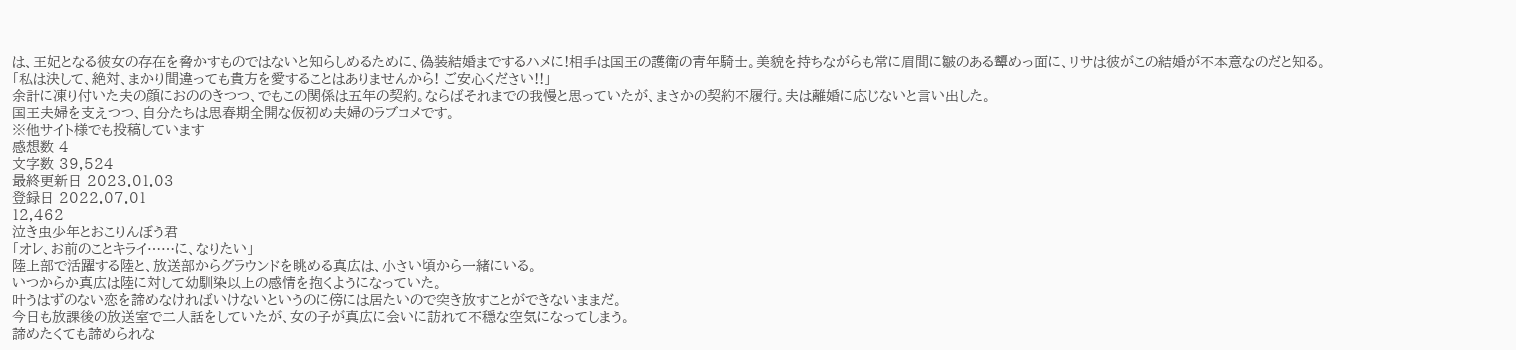は、王妃となる彼女の存在を脅かすものではないと知らしめるために、偽装結婚までするハメに!相手は国王の護衛の青年騎士。美貌を持ちながらも常に眉間に皺のある顰めっ面に、リサは彼がこの結婚が不本意なのだと知る。
「私は決して、絶対、まかり間違っても貴方を愛することはありませんから! ご安心ください!!」
余計に凍り付いた夫の顔におののきつつ、でもこの関係は五年の契約。ならばそれまでの我慢と思っていたが、まさかの契約不履行。夫は離婚に応じないと言い出した。
国王夫婦を支えつつ、自分たちは思春期全開な仮初め夫婦のラブコメです。
※他サイト様でも投稿しています
感想数 4
文字数 39,524
最終更新日 2023.01.03
登録日 2022.07.01
12,462
泣き虫少年とおこりんぼう君
「オレ、お前のことキライ……に、なりたい」
陸上部で活躍する陸と、放送部からグラウンドを眺める真広は、小さい頃から一緒にいる。
いつからか真広は陸に対して幼馴染以上の感情を抱くようになっていた。
叶うはずのない恋を諦めなければいけないというのに傍には居たいので突き放すことができないままだ。
今日も放課後の放送室で二人話をしていたが、女の子が真広に会いに訪れて不穏な空気になってしまう。
諦めたくても諦められな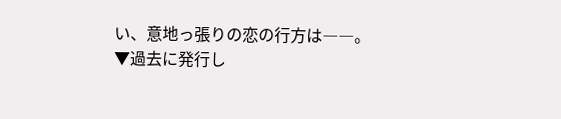い、意地っ張りの恋の行方は――。
▼過去に発行し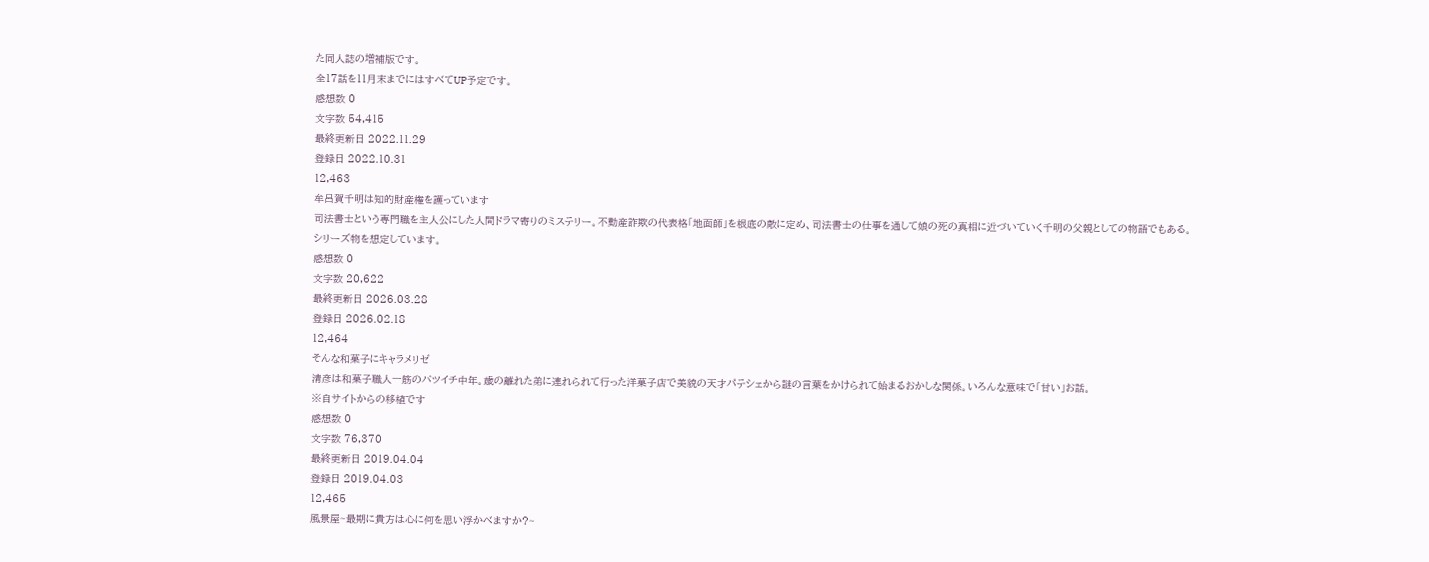た同人誌の増補版です。
全17話を11月末までにはすべてUP予定です。
感想数 0
文字数 54,415
最終更新日 2022.11.29
登録日 2022.10.31
12,463
牟呂賀千明は知的財産権を護っています
司法書士という専門職を主人公にした人間ドラマ寄りのミステリー。不動産詐欺の代表格「地面師」を根底の敵に定め、司法書士の仕事を通して娘の死の真相に近づいていく千明の父親としての物語でもある。
シリーズ物を想定しています。
感想数 0
文字数 20,622
最終更新日 2026.03.28
登録日 2026.02.18
12,464
そんな和菓子にキャラメリゼ
清彦は和菓子職人一筋のバツイチ中年。歳の離れた弟に連れられて行った洋菓子店で美貌の天才パテシェから謎の言葉をかけられて始まるおかしな関係。いろんな意味で「甘い」お話。
※自サイトからの移植です
感想数 0
文字数 76,370
最終更新日 2019.04.04
登録日 2019.04.03
12,465
風景屋~最期に貴方は心に何を思い浮かべますか?~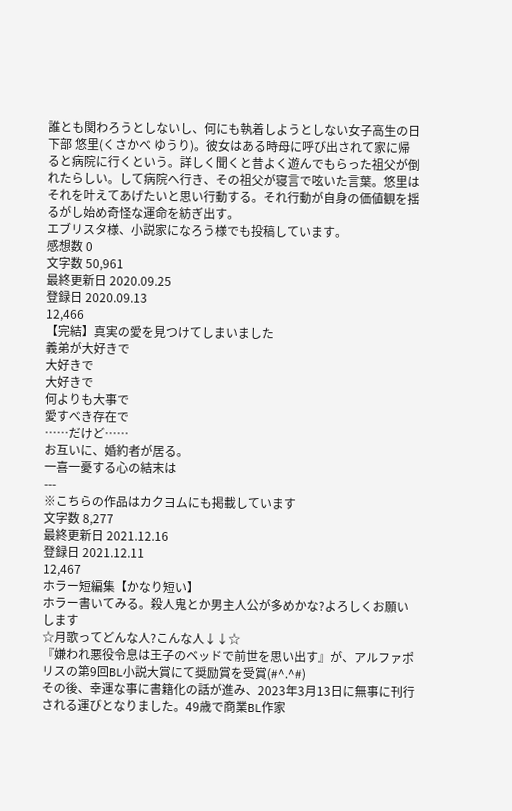誰とも関わろうとしないし、何にも執着しようとしない女子高生の日下部 悠里(くさかべ ゆうり)。彼女はある時母に呼び出されて家に帰ると病院に行くという。詳しく聞くと昔よく遊んでもらった祖父が倒れたらしい。して病院へ行き、その祖父が寝言で呟いた言葉。悠里はそれを叶えてあげたいと思い行動する。それ行動が自身の価値観を揺るがし始め奇怪な運命を紡ぎ出す。
エブリスタ様、小説家になろう様でも投稿しています。
感想数 0
文字数 50,961
最終更新日 2020.09.25
登録日 2020.09.13
12,466
【完結】真実の愛を見つけてしまいました
義弟が大好きで
大好きで
大好きで
何よりも大事で
愛すべき存在で
……だけど……
お互いに、婚約者が居る。
一喜一憂する心の結末は
---
※こちらの作品はカクヨムにも掲載しています
文字数 8,277
最終更新日 2021.12.16
登録日 2021.12.11
12,467
ホラー短編集【かなり短い】
ホラー書いてみる。殺人鬼とか男主人公が多めかな?よろしくお願いします
☆月歌ってどんな人?こんな人↓↓☆
『嫌われ悪役令息は王子のベッドで前世を思い出す』が、アルファポリスの第9回BL小説大賞にて奨励賞を受賞(#^.^#)
その後、幸運な事に書籍化の話が進み、2023年3月13日に無事に刊行される運びとなりました。49歳で商業BL作家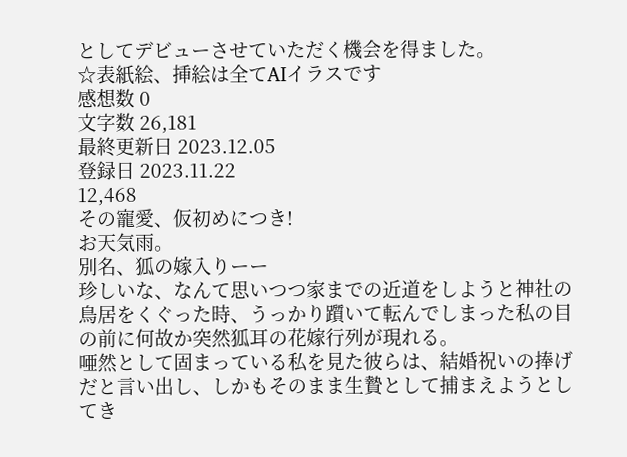としてデビューさせていただく機会を得ました。
☆表紙絵、挿絵は全てAIイラスです
感想数 0
文字数 26,181
最終更新日 2023.12.05
登録日 2023.11.22
12,468
その寵愛、仮初めにつき!
お天気雨。
別名、狐の嫁入りーー
珍しいな、なんて思いつつ家までの近道をしようと神社の鳥居をくぐった時、うっかり躓いて転んでしまった私の目の前に何故か突然狐耳の花嫁行列が現れる。
唖然として固まっている私を見た彼らは、結婚祝いの捧げだと言い出し、しかもそのまま生贄として捕まえようとしてき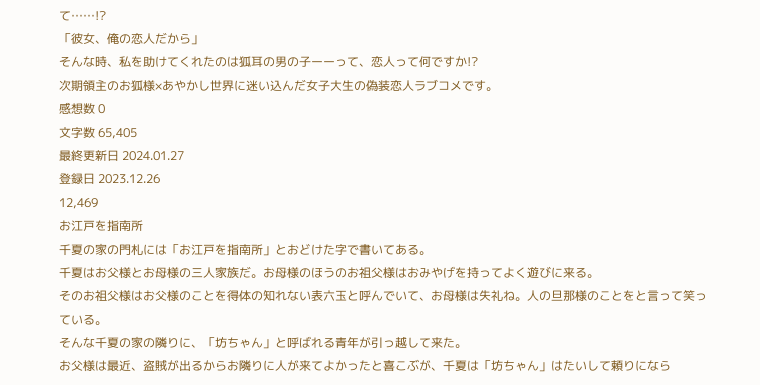て……!?
「彼女、俺の恋人だから」
そんな時、私を助けてくれたのは狐耳の男の子ーーって、恋人って何ですか!?
次期領主のお狐様×あやかし世界に迷い込んだ女子大生の偽装恋人ラブコメです。
感想数 0
文字数 65,405
最終更新日 2024.01.27
登録日 2023.12.26
12,469
お江戸を指南所
千夏の家の門札には「お江戸を指南所」とおどけた字で書いてある。
千夏はお父様とお母様の三人家族だ。お母様のほうのお祖父様はおみやげを持ってよく遊びに来る。
そのお祖父様はお父様のことを得体の知れない表六玉と呼んでいて、お母様は失礼ね。人の旦那様のことをと言って笑っている。
そんな千夏の家の隣りに、「坊ちゃん」と呼ばれる青年が引っ越して来た。
お父様は最近、盗賊が出るからお隣りに人が来てよかったと喜こぶが、千夏は「坊ちゃん」はたいして頼りになら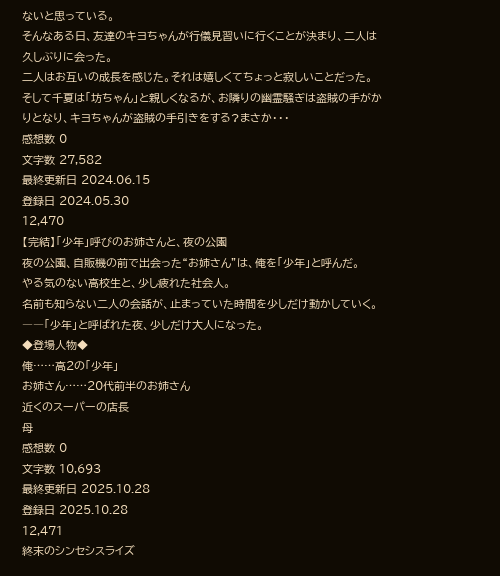ないと思っている。
そんなある日、友達のキヨちゃんが行儀見習いに行くことが決まり、二人は久しぶりに会った。
二人はお互いの成長を感じた。それは嬉しくてちょっと寂しいことだった。
そして千夏は「坊ちゃん」と親しくなるが、お隣りの幽霊騒ぎは盗賊の手がかりとなり、キヨちゃんが盗賊の手引きをする?まさか・・・
感想数 0
文字数 27,582
最終更新日 2024.06.15
登録日 2024.05.30
12,470
【完結】「少年」呼びのお姉さんと、夜の公園
夜の公園、自販機の前で出会った“お姉さん”は、俺を「少年」と呼んだ。
やる気のない高校生と、少し疲れた社会人。
名前も知らない二人の会話が、止まっていた時間を少しだけ動かしていく。
――「少年」と呼ばれた夜、少しだけ大人になった。
◆登場人物◆
俺……高2の「少年」
お姉さん……20代前半のお姉さん
近くのスーパーの店長
母
感想数 0
文字数 10,693
最終更新日 2025.10.28
登録日 2025.10.28
12,471
終末のシンセシスライズ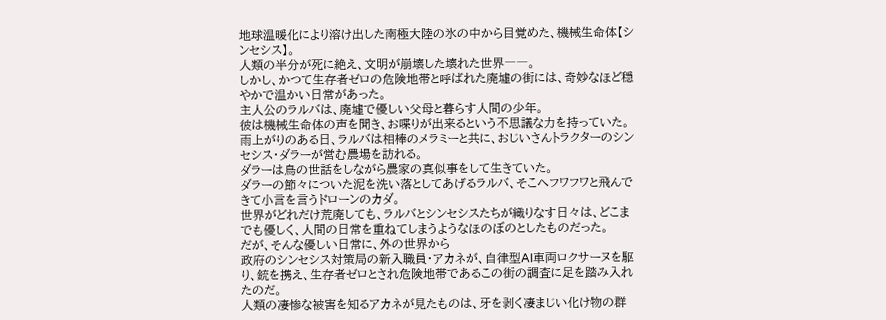地球温暖化により溶け出した南極大陸の氷の中から目覚めた、機械生命体【シンセシス】。
人類の半分が死に絶え、文明が崩壊した壊れた世界――。
しかし、かつて生存者ゼロの危険地帯と呼ばれた廃墟の街には、奇妙なほど穏やかで温かい日常があった。
主人公のラルバは、廃墟で優しい父母と暮らす人間の少年。
彼は機械生命体の声を聞き、お喋りが出来るという不思議な力を持っていた。
雨上がりのある日、ラルバは相棒のメラミーと共に、おじいさんトラクターのシンセシス・ダラーが営む農場を訪れる。
ダラーは鳥の世話をしながら農家の真似事をして生きていた。
ダラーの節々についた泥を洗い落としてあげるラルバ、そこへフワフワと飛んできて小言を言うドローンのカダ。
世界がどれだけ荒廃しても、ラルバとシンセシスたちが織りなす日々は、どこまでも優しく、人間の日常を重ねてしまうようなほのぼのとしたものだった。
だが、そんな優しい日常に、外の世界から
政府のシンセシス対策局の新入職員・アカネが、自律型AI車両ロクサーヌを駆り、銃を携え、生存者ゼロとされ危険地帯であるこの街の調査に足を踏み入れたのだ。
人類の凄惨な被害を知るアカネが見たものは、牙を剥く凄まじい化け物の群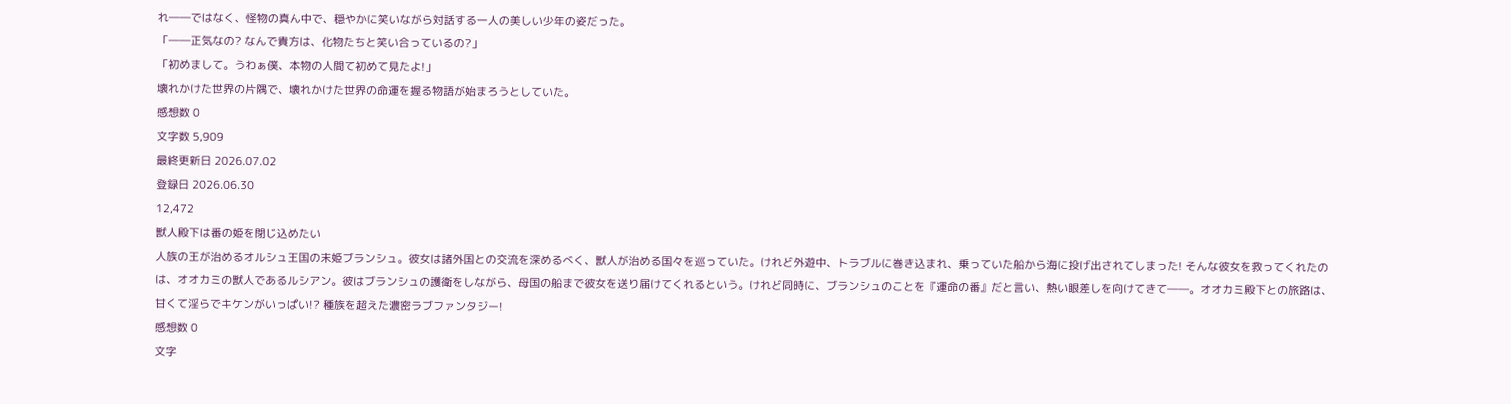れ――ではなく、怪物の真ん中で、穏やかに笑いながら対話する一人の美しい少年の姿だった。
「――正気なの? なんで貴方は、化物たちと笑い合っているの?」
「初めまして。うわぁ僕、本物の人間て初めて見たよ!」
壊れかけた世界の片隅で、壊れかけた世界の命運を握る物語が始まろうとしていた。
感想数 0
文字数 5,909
最終更新日 2026.07.02
登録日 2026.06.30
12,472
獣人殿下は番の姫を閉じ込めたい
人族の王が治めるオルシュ王国の末姫ブランシュ。彼女は諸外国との交流を深めるべく、獣人が治める国々を巡っていた。けれど外遊中、トラブルに巻き込まれ、乗っていた船から海に投げ出されてしまった! そんな彼女を救ってくれたのは、オオカミの獣人であるルシアン。彼はブランシュの護衛をしながら、母国の船まで彼女を送り届けてくれるという。けれど同時に、ブランシュのことを『運命の番』だと言い、熱い眼差しを向けてきて――。オオカミ殿下との旅路は、甘くて淫らでキケンがいっぱい!? 種族を超えた濃密ラブファンタジー!
感想数 0
文字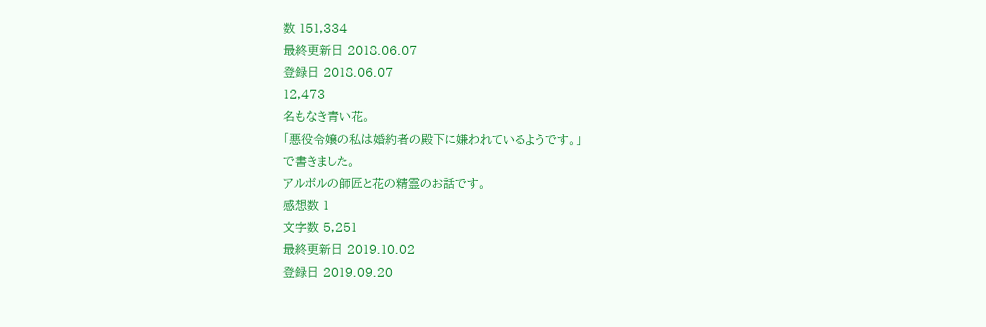数 151,334
最終更新日 2018.06.07
登録日 2018.06.07
12,473
名もなき青い花。
「悪役令嬢の私は婚約者の殿下に嫌われているようです。」
で書きました。
アルボルの師匠と花の精霊のお話です。
感想数 1
文字数 5,251
最終更新日 2019.10.02
登録日 2019.09.20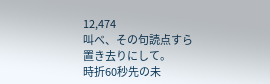12,474
叫べ、その句読点すら置き去りにして。
時折60秒先の未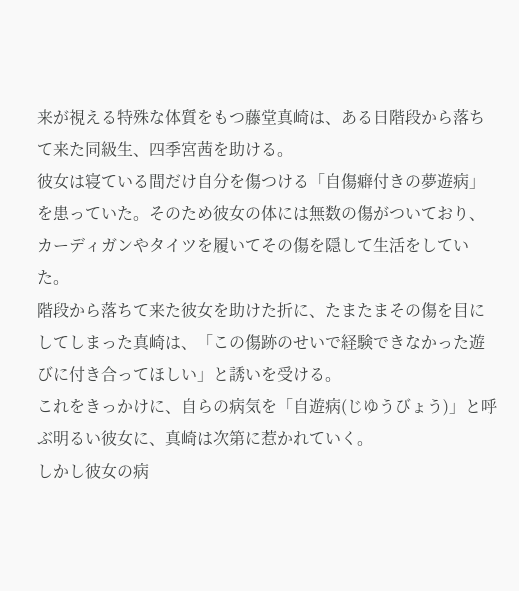来が視える特殊な体質をもつ藤堂真崎は、ある日階段から落ちて来た同級生、四季宮茜を助ける。
彼女は寝ている間だけ自分を傷つける「自傷癖付きの夢遊病」を患っていた。そのため彼女の体には無数の傷がついており、カーディガンやタイツを履いてその傷を隠して生活をしていた。
階段から落ちて来た彼女を助けた折に、たまたまその傷を目にしてしまった真崎は、「この傷跡のせいで経験できなかった遊びに付き合ってほしい」と誘いを受ける。
これをきっかけに、自らの病気を「自遊病(じゆうびょう)」と呼ぶ明るい彼女に、真崎は次第に惹かれていく。
しかし彼女の病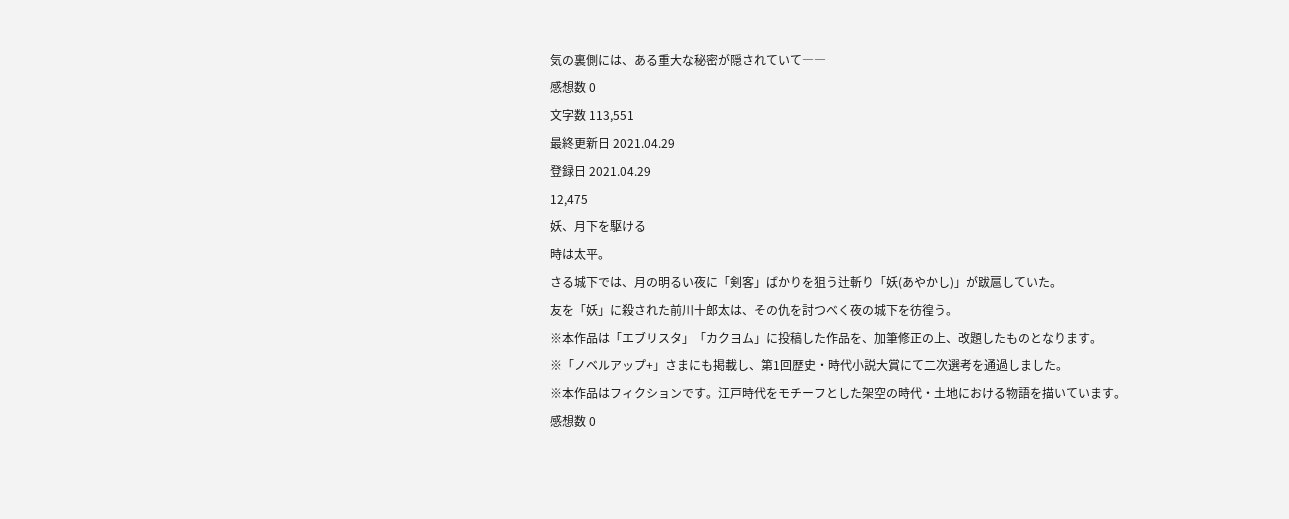気の裏側には、ある重大な秘密が隠されていて――
感想数 0
文字数 113,551
最終更新日 2021.04.29
登録日 2021.04.29
12,475
妖、月下を駆ける
時は太平。
さる城下では、月の明るい夜に「剣客」ばかりを狙う辻斬り「妖(あやかし)」が跋扈していた。
友を「妖」に殺された前川十郎太は、その仇を討つべく夜の城下を彷徨う。
※本作品は「エブリスタ」「カクヨム」に投稿した作品を、加筆修正の上、改題したものとなります。
※「ノベルアップ+」さまにも掲載し、第1回歴史・時代小説大賞にて二次選考を通過しました。
※本作品はフィクションです。江戸時代をモチーフとした架空の時代・土地における物語を描いています。
感想数 0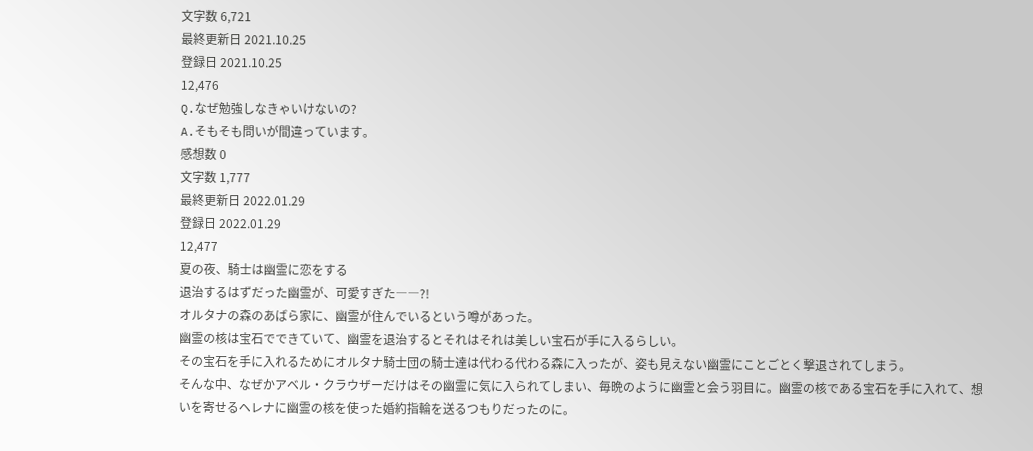文字数 6,721
最終更新日 2021.10.25
登録日 2021.10.25
12,476
Q.なぜ勉強しなきゃいけないの?
A.そもそも問いが間違っています。
感想数 0
文字数 1,777
最終更新日 2022.01.29
登録日 2022.01.29
12,477
夏の夜、騎士は幽霊に恋をする
退治するはずだった幽霊が、可愛すぎた――?!
オルタナの森のあばら家に、幽霊が住んでいるという噂があった。
幽霊の核は宝石でできていて、幽霊を退治するとそれはそれは美しい宝石が手に入るらしい。
その宝石を手に入れるためにオルタナ騎士団の騎士達は代わる代わる森に入ったが、姿も見えない幽霊にことごとく撃退されてしまう。
そんな中、なぜかアベル・クラウザーだけはその幽霊に気に入られてしまい、毎晩のように幽霊と会う羽目に。幽霊の核である宝石を手に入れて、想いを寄せるヘレナに幽霊の核を使った婚約指輪を送るつもりだったのに。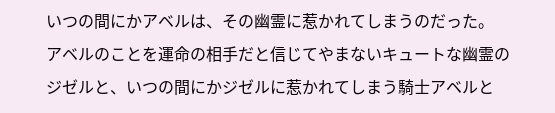いつの間にかアベルは、その幽霊に惹かれてしまうのだった。
アベルのことを運命の相手だと信じてやまないキュートな幽霊のジゼルと、いつの間にかジゼルに惹かれてしまう騎士アベルと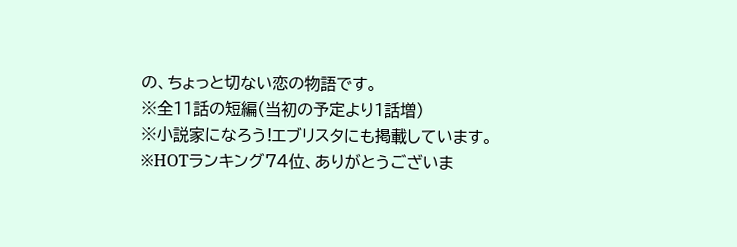の、ちょっと切ない恋の物語です。
※全11話の短編(当初の予定より1話増)
※小説家になろう!エブリスタにも掲載しています。
※HOTランキング74位、ありがとうございま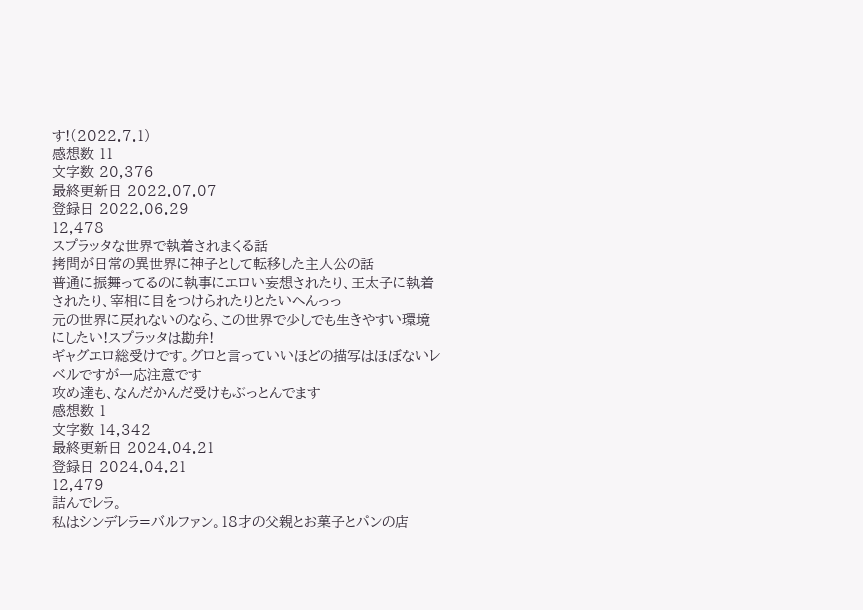す!(2022.7.1)
感想数 11
文字数 20,376
最終更新日 2022.07.07
登録日 2022.06.29
12,478
スプラッタな世界で執着されまくる話
拷問が日常の異世界に神子として転移した主人公の話
普通に振舞ってるのに執事にエロい妄想されたり、王太子に執着されたり、宰相に目をつけられたりとたいへんっっ
元の世界に戻れないのなら、この世界で少しでも生きやすい環境にしたい!スプラッタは勘弁!
ギャグエロ総受けです。グロと言っていいほどの描写はほぼないレベルですが一応注意です
攻め達も、なんだかんだ受けもぶっとんでます
感想数 1
文字数 14,342
最終更新日 2024.04.21
登録日 2024.04.21
12,479
詰んでレラ。
私はシンデレラ=バルファン。18才の父親とお菓子とパンの店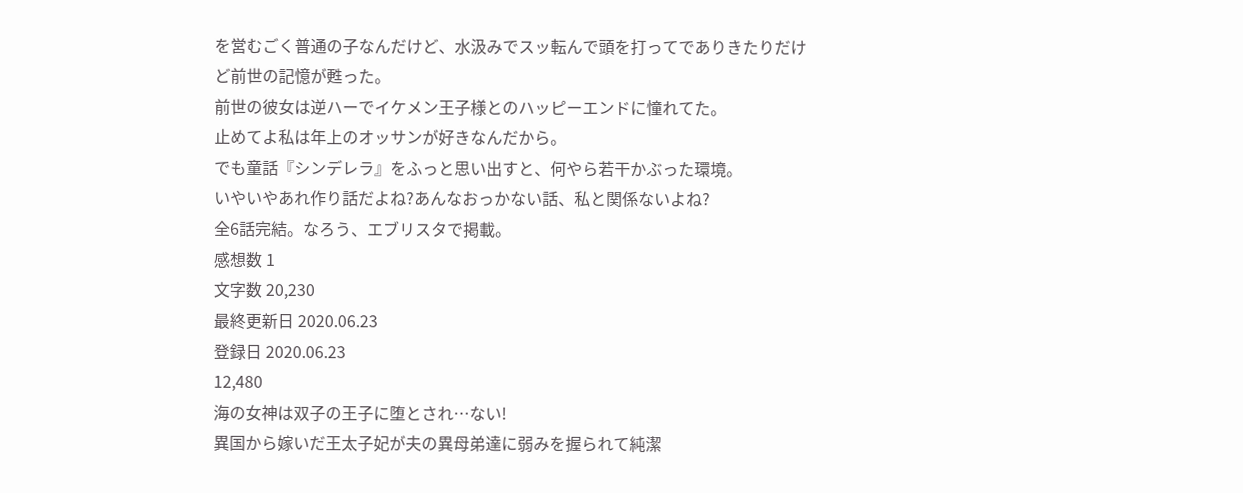を営むごく普通の子なんだけど、水汲みでスッ転んで頭を打ってでありきたりだけど前世の記憶が甦った。
前世の彼女は逆ハーでイケメン王子様とのハッピーエンドに憧れてた。
止めてよ私は年上のオッサンが好きなんだから。
でも童話『シンデレラ』をふっと思い出すと、何やら若干かぶった環境。
いやいやあれ作り話だよね?あんなおっかない話、私と関係ないよね?
全6話完結。なろう、エブリスタで掲載。
感想数 1
文字数 20,230
最終更新日 2020.06.23
登録日 2020.06.23
12,480
海の女神は双子の王子に堕とされ…ない!
異国から嫁いだ王太子妃が夫の異母弟達に弱みを握られて純潔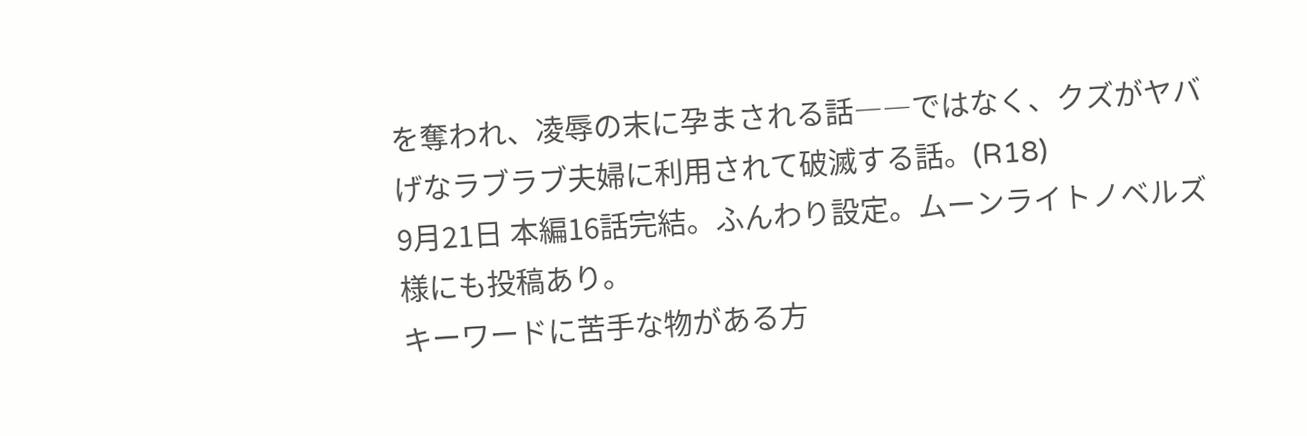を奪われ、凌辱の末に孕まされる話――ではなく、クズがヤバげなラブラブ夫婦に利用されて破滅する話。(R18)
9月21日 本編16話完結。ふんわり設定。ムーンライトノベルズ様にも投稿あり。
キーワードに苦手な物がある方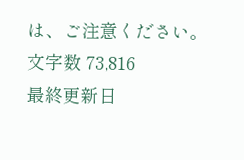は、ご注意ください。
文字数 73,816
最終更新日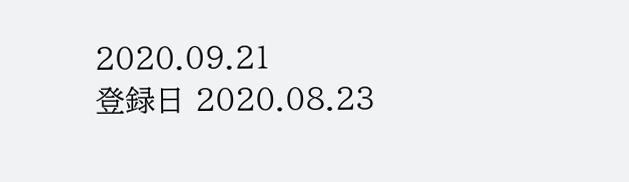2020.09.21
登録日 2020.08.23